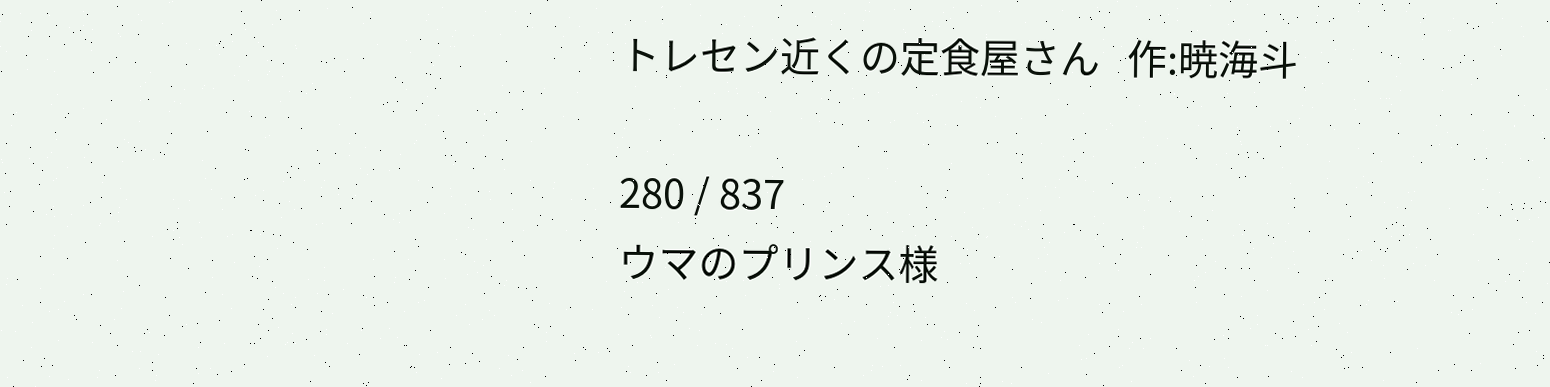トレセン近くの定食屋さん   作:暁海斗

280 / 837
ウマのプリンス様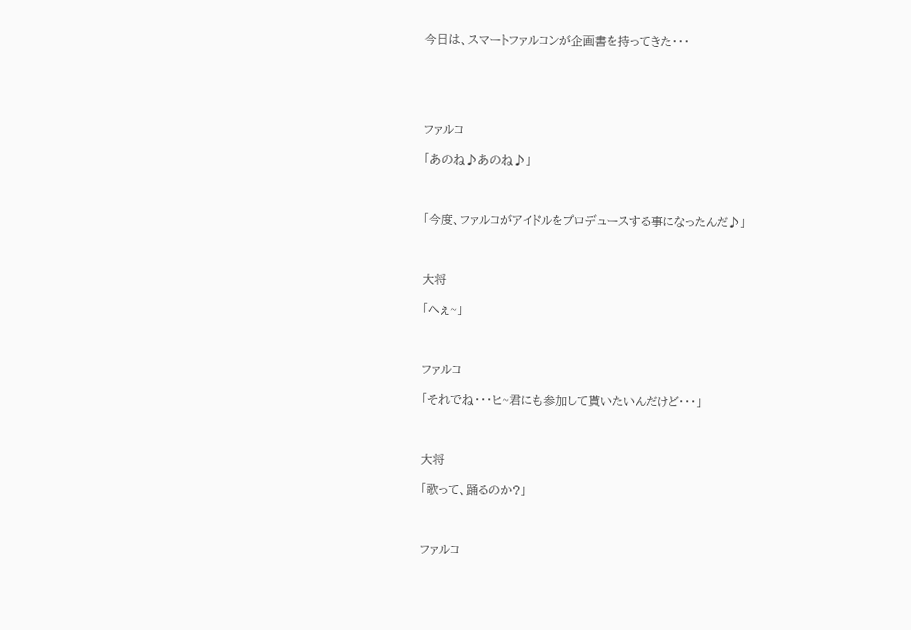今日は、スマートファルコンが企画書を持ってきた・・・





ファルコ

「あのね♪あのね♪」



「今度、ファルコがアイドルをプロデュースする事になったんだ♪」



大将

「へぇ~」



ファルコ

「それでね・・・ヒ~君にも参加して貰いたいんだけど・・・」



大将

「歌って、踊るのか?」



ファルコ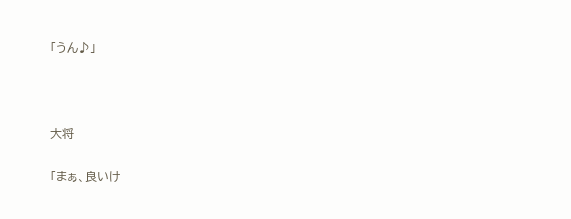「うん♪」



大将

「まぁ、良いけ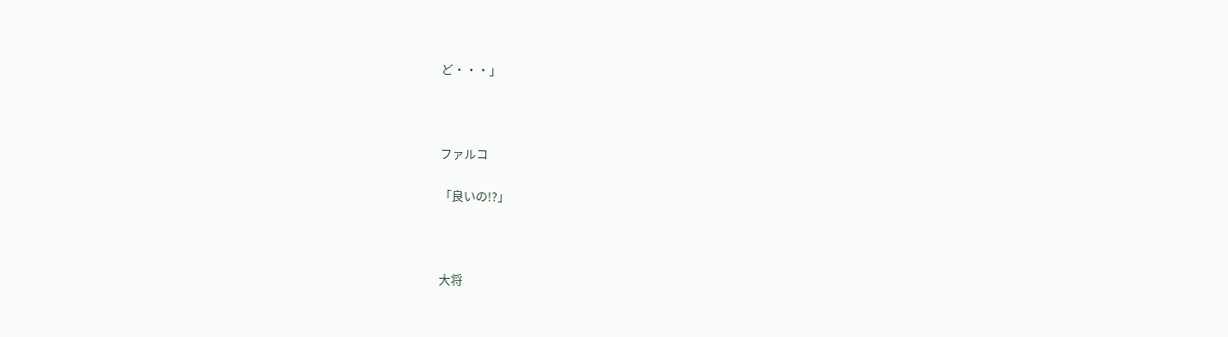ど・・・」



ファルコ

「良いの!?」



大将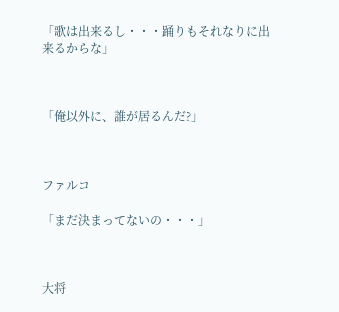「歌は出来るし・・・踊りもそれなりに出来るからな」



「俺以外に、誰が居るんだ?」



ファルコ

「まだ決まってないの・・・」



大将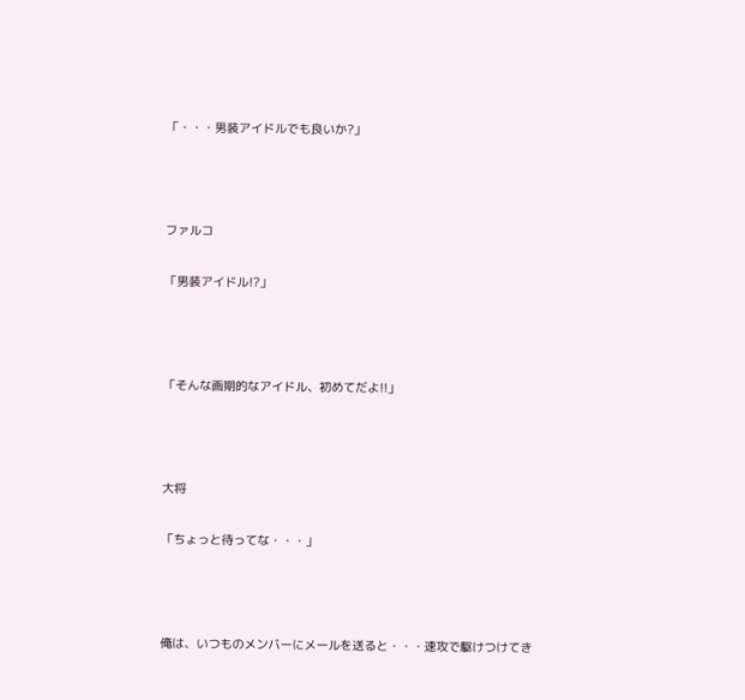「・・・男装アイドルでも良いか?」



ファルコ

「男装アイドル!?」



「そんな画期的なアイドル、初めてだよ!!」



大将

「ちょっと待ってな・・・」



俺は、いつものメンバーにメールを送ると・・・速攻で駆けつけてき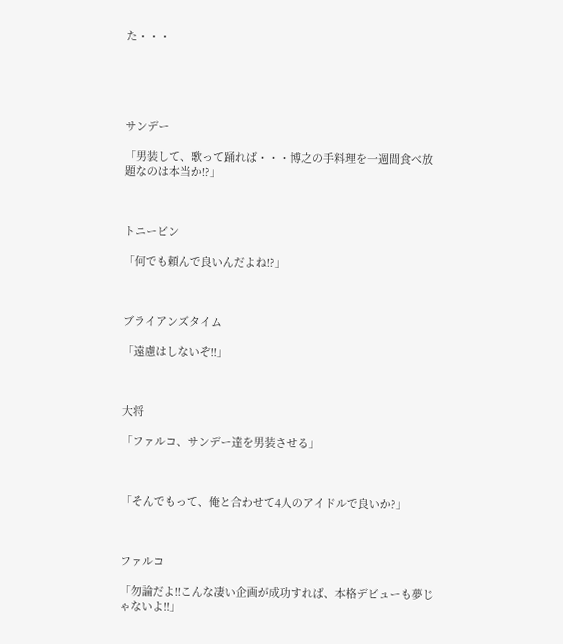た・・・





サンデー

「男装して、歌って踊れば・・・博之の手料理を一週間食べ放題なのは本当か!?」



トニービン

「何でも頼んで良いんだよね!?」



ブライアンズタイム

「遠慮はしないぞ!!」



大将

「ファルコ、サンデー達を男装させる」



「そんでもって、俺と合わせて4人のアイドルで良いか?」



ファルコ

「勿論だよ!!こんな凄い企画が成功すれば、本格デビューも夢じゃないよ!!」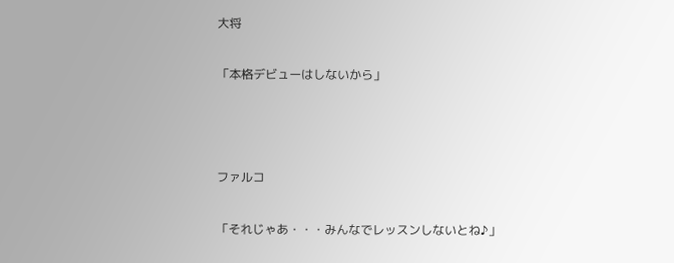大将

「本格デビューはしないから」



ファルコ

「それじゃあ・・・みんなでレッスンしないとね♪」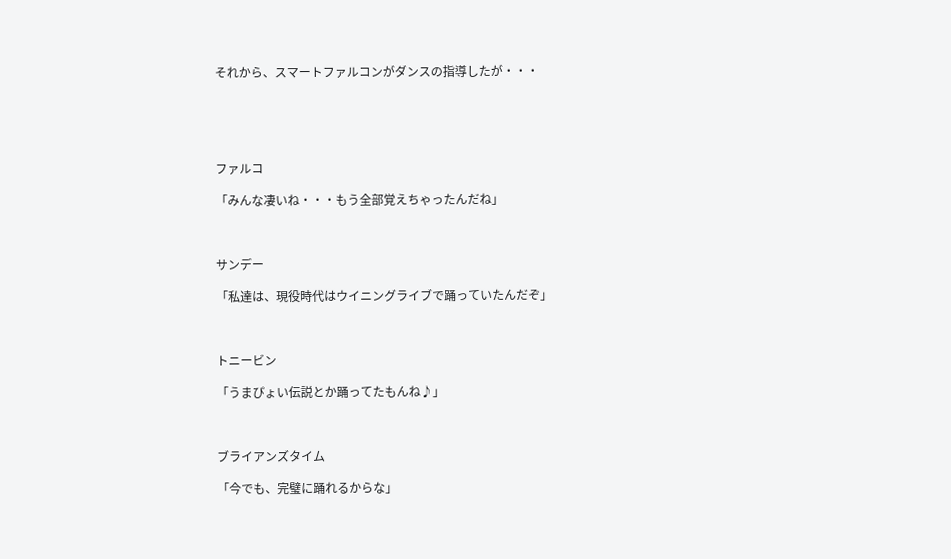それから、スマートファルコンがダンスの指導したが・・・





ファルコ

「みんな凄いね・・・もう全部覚えちゃったんだね」



サンデー

「私達は、現役時代はウイニングライブで踊っていたんだぞ」



トニービン

「うまぴょい伝説とか踊ってたもんね♪」



ブライアンズタイム

「今でも、完璧に踊れるからな」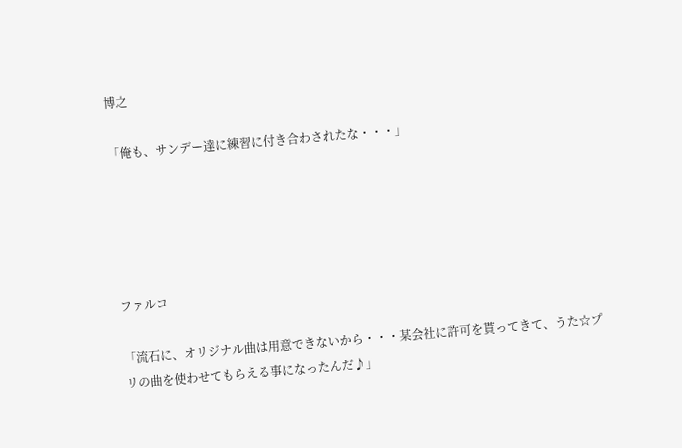博之

「俺も、サンデー達に練習に付き合わされたな・・・」





ファルコ

「流石に、オリジナル曲は用意できないから・・・某会社に許可を貰ってきて、うた☆プリの曲を使わせてもらえる事になったんだ♪」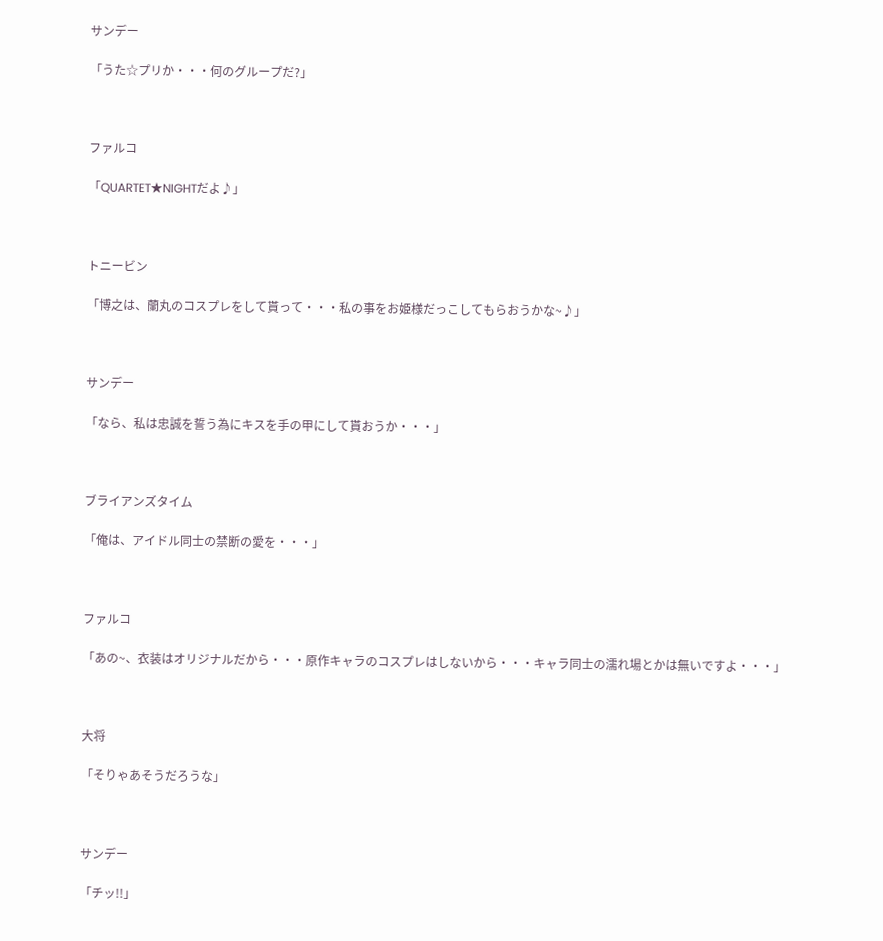サンデー

「うた☆プリか・・・何のグループだ?」



ファルコ

「QUARTET★NIGHTだよ♪」



トニービン

「博之は、蘭丸のコスプレをして貰って・・・私の事をお姫様だっこしてもらおうかな~♪」



サンデー

「なら、私は忠誠を誓う為にキスを手の甲にして貰おうか・・・」



ブライアンズタイム

「俺は、アイドル同士の禁断の愛を・・・」



ファルコ

「あの~、衣装はオリジナルだから・・・原作キャラのコスプレはしないから・・・キャラ同士の濡れ場とかは無いですよ・・・」



大将

「そりゃあそうだろうな」



サンデー

「チッ!!」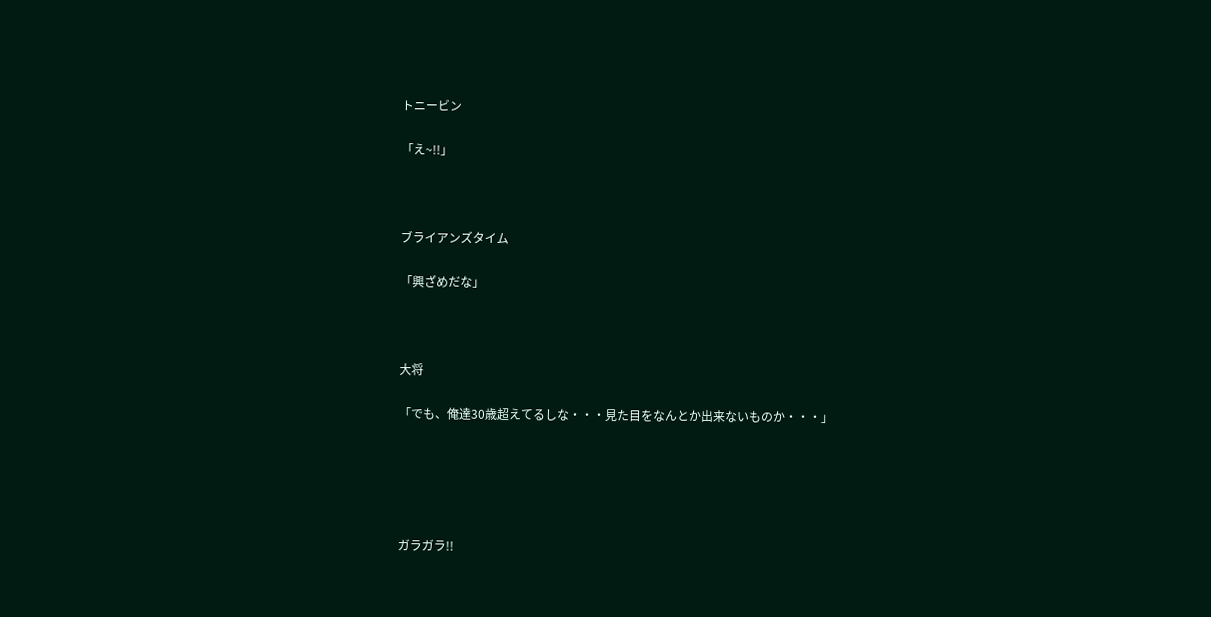トニービン

「え~!!」



ブライアンズタイム

「興ざめだな」



大将

「でも、俺達30歳超えてるしな・・・見た目をなんとか出来ないものか・・・」





ガラガラ!!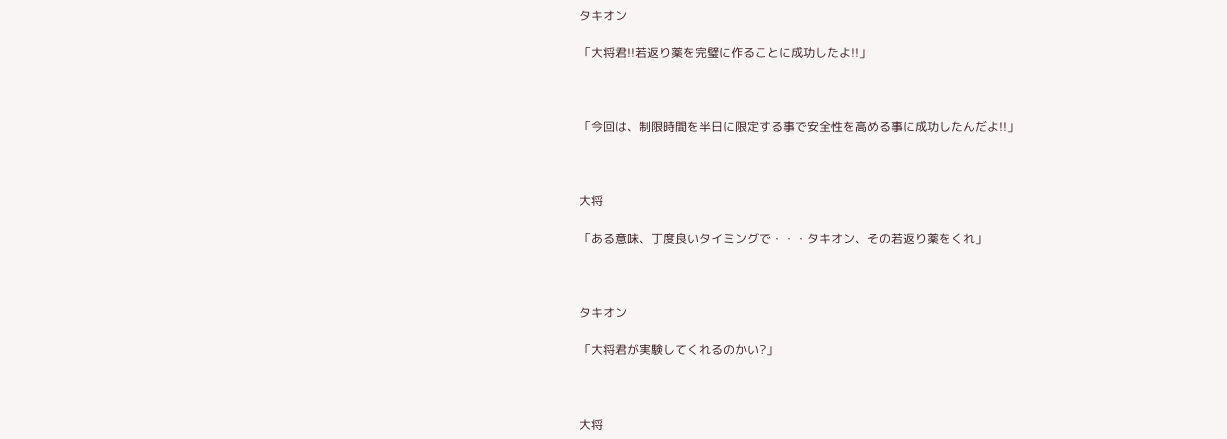タキオン

「大将君!!若返り薬を完璧に作ることに成功したよ!!」



「今回は、制限時間を半日に限定する事で安全性を高める事に成功したんだよ!!」



大将

「ある意味、丁度良いタイミングで・・・タキオン、その若返り薬をくれ」



タキオン

「大将君が実験してくれるのかい?」



大将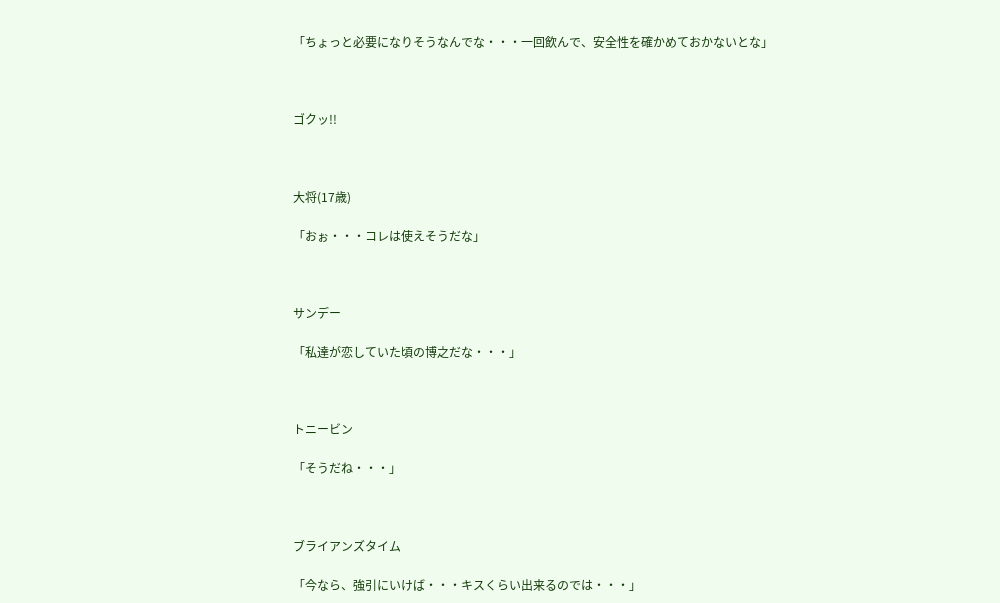「ちょっと必要になりそうなんでな・・・一回飲んで、安全性を確かめておかないとな」



ゴクッ!!



大将(17歳)

「おぉ・・・コレは使えそうだな」



サンデー

「私達が恋していた頃の博之だな・・・」



トニービン

「そうだね・・・」



ブライアンズタイム

「今なら、強引にいけば・・・キスくらい出来るのでは・・・」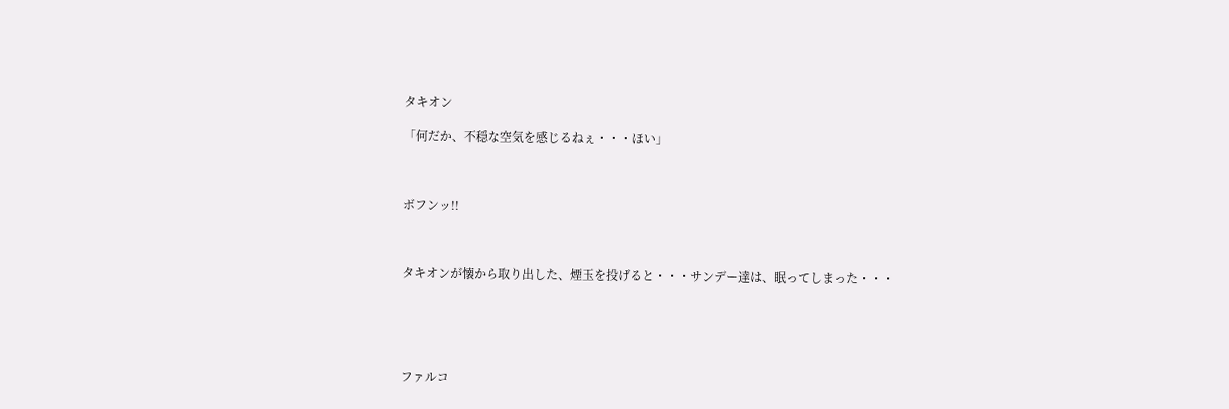タキオン

「何だか、不穏な空気を感じるねぇ・・・ほい」



ボフンッ!!



タキオンが懐から取り出した、煙玉を投げると・・・サンデー達は、眠ってしまった・・・





ファルコ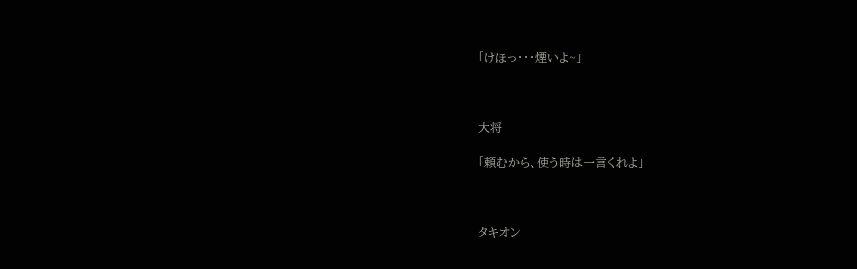「けほっ・・・煙いよ~」



大将

「頼むから、使う時は一言くれよ」



タキオン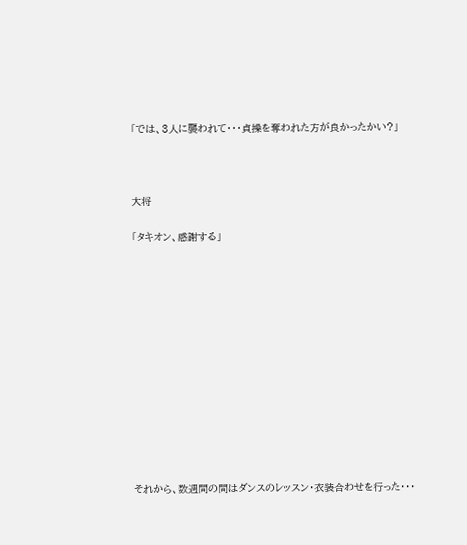「では、3人に襲われて・・・貞操を奪われた方が良かったかい?」



大将

「タキオン、感謝する」













それから、数週間の間はダンスのレッスン・衣装合わせを行った・・・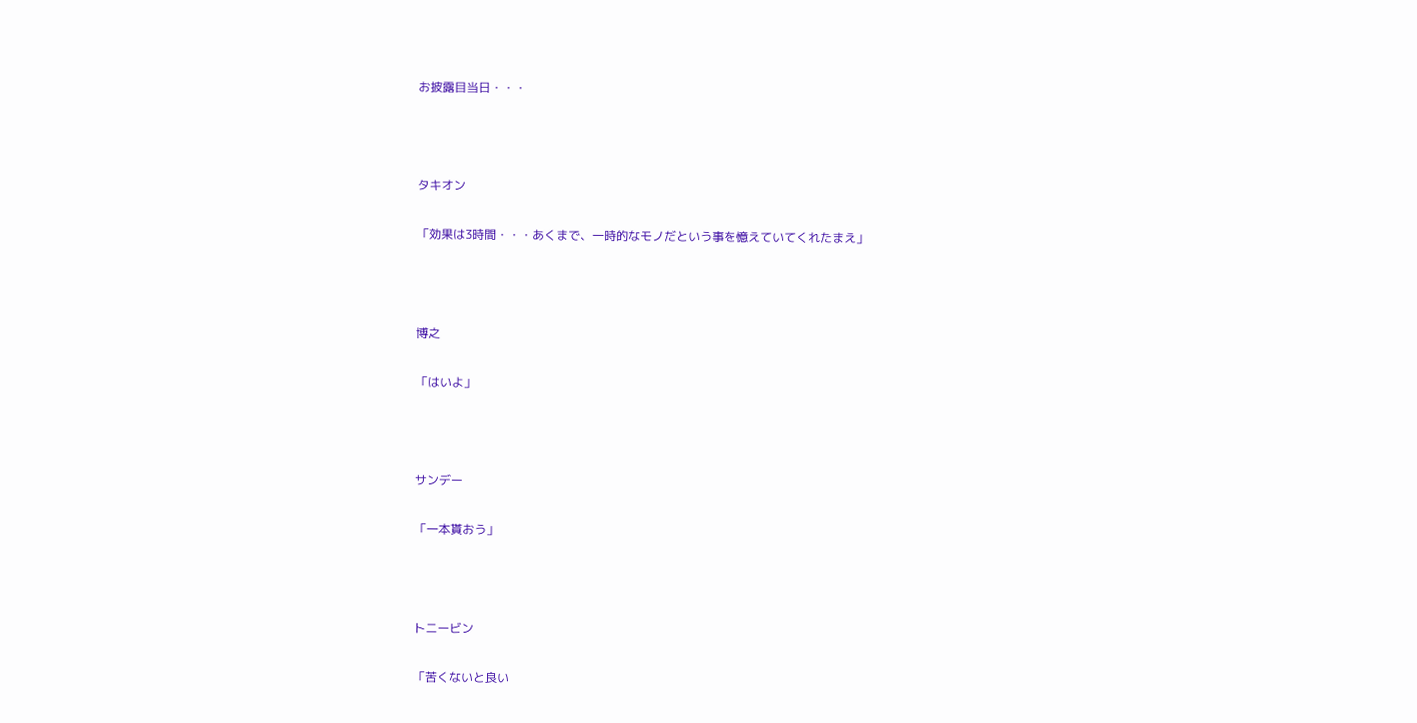お披露目当日・・・



タキオン

「効果は3時間・・・あくまで、一時的なモノだという事を憶えていてくれたまえ」



博之

「はいよ」



サンデー

「一本貰おう」



トニービン

「苦くないと良い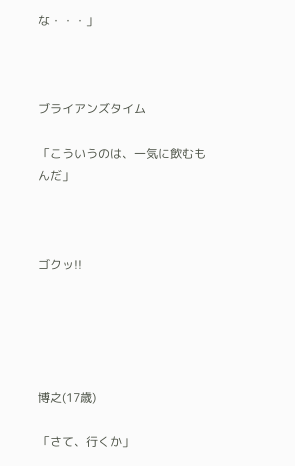な・・・」



ブライアンズタイム

「こういうのは、一気に飲むもんだ」



ゴクッ!!





博之(17歳)

「さて、行くか」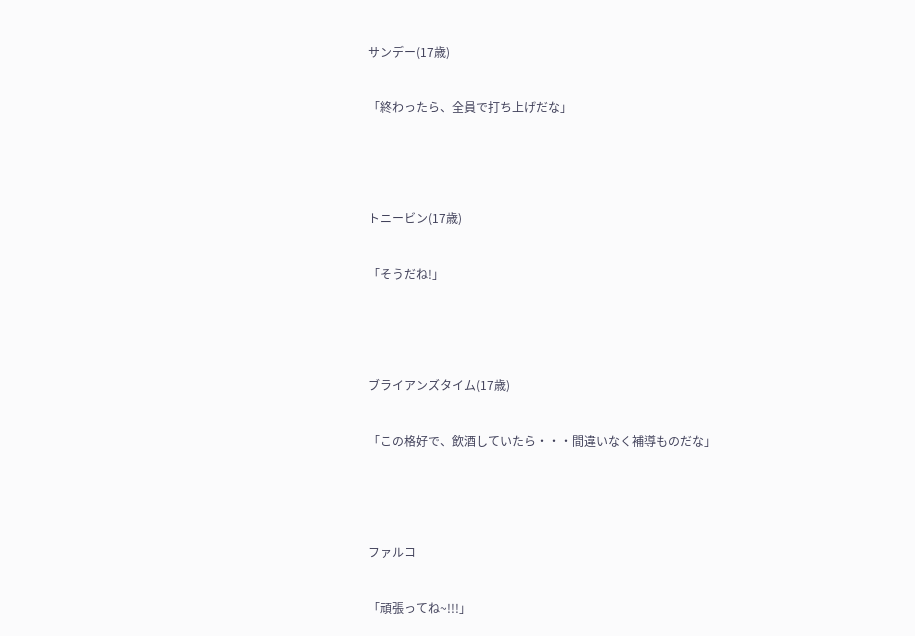サンデー(17歳)

「終わったら、全員で打ち上げだな」



トニービン(17歳)

「そうだね!」



ブライアンズタイム(17歳)

「この格好で、飲酒していたら・・・間違いなく補導ものだな」



ファルコ

「頑張ってね~!!!」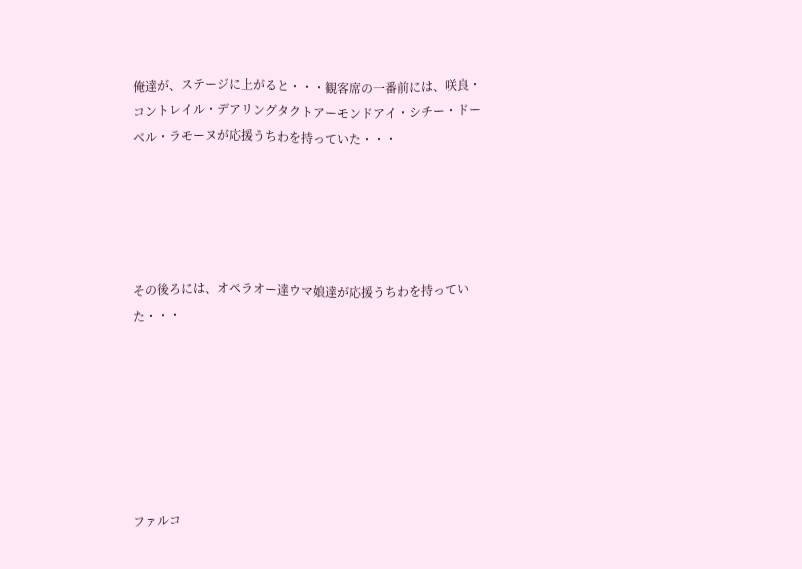俺達が、ステージに上がると・・・観客席の一番前には、咲良・コントレイル・デアリングタクトアーモンドアイ・シチー・ドーベル・ラモーヌが応援うちわを持っていた・・・





その後ろには、オペラオー達ウマ娘達が応援うちわを持っていた・・・







ファルコ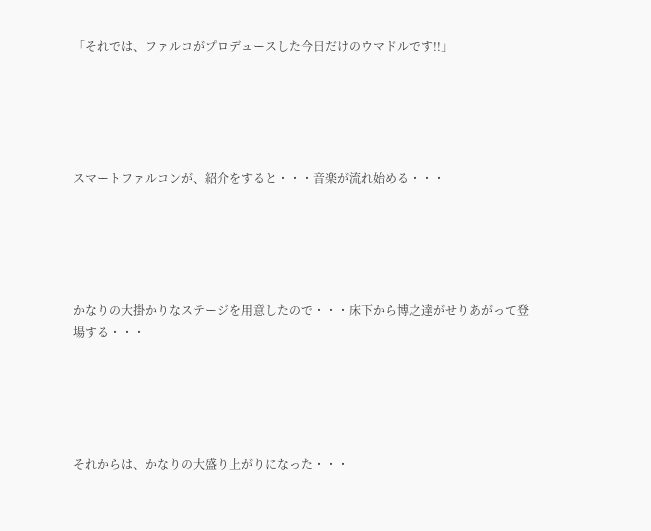「それでは、ファルコがプロデュースした今日だけのウマドルです!!」





スマートファルコンが、紹介をすると・・・音楽が流れ始める・・・





かなりの大掛かりなステージを用意したので・・・床下から博之達がせりあがって登場する・・・





それからは、かなりの大盛り上がりになった・・・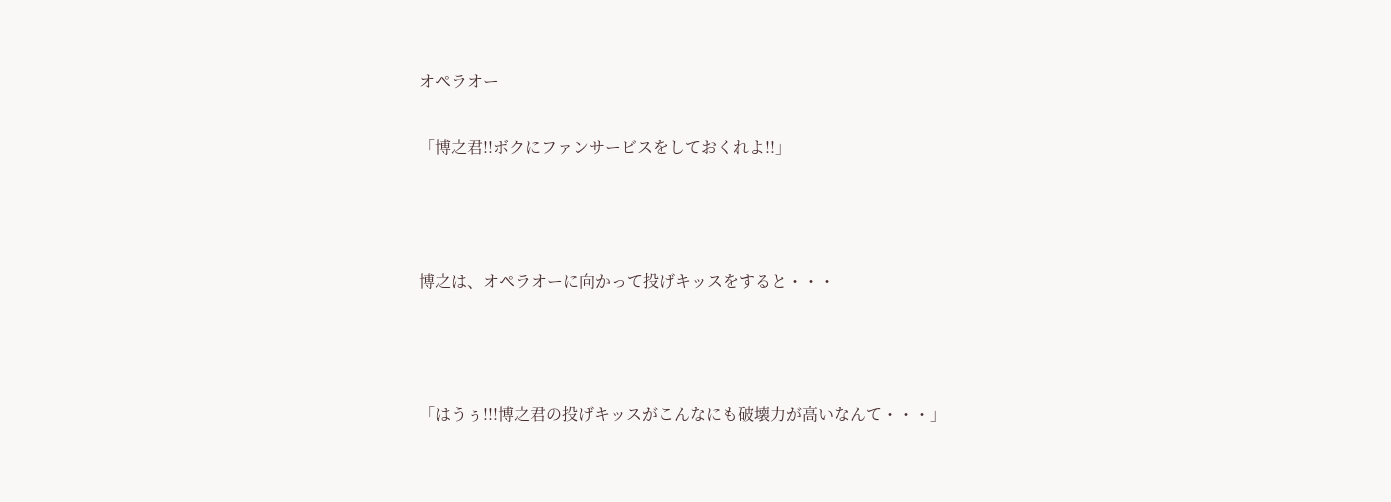オペラオー

「博之君!!ボクにファンサービスをしておくれよ!!」



博之は、オペラオーに向かって投げキッスをすると・・・



「はうぅ!!!博之君の投げキッスがこんなにも破壊力が高いなんて・・・」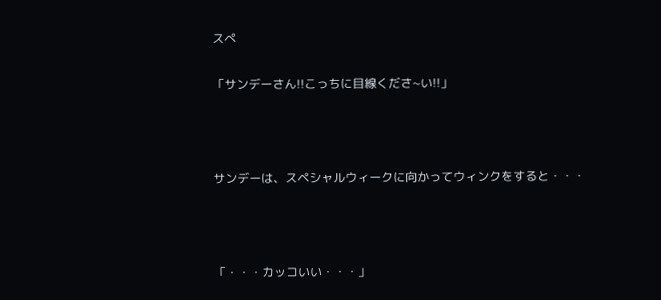スぺ

「サンデーさん!!こっちに目線くださ~い!!」



サンデーは、スペシャルウィークに向かってウィンクをすると・・・



「・・・カッコいい・・・」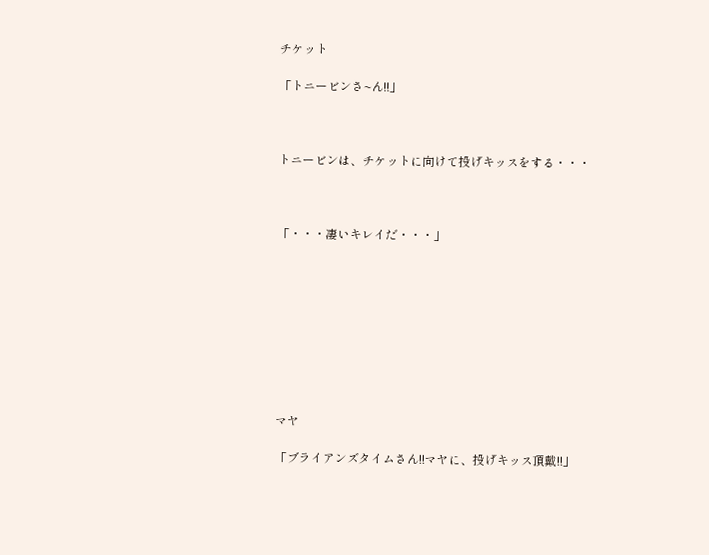チケット

「トニービンさ~ん!!」



トニービンは、チケットに向けて投げキッスをする・・・



「・・・凄いキレイだ・・・」









マヤ

「ブライアンズタイムさん!!マヤに、投げキッス頂戴!!」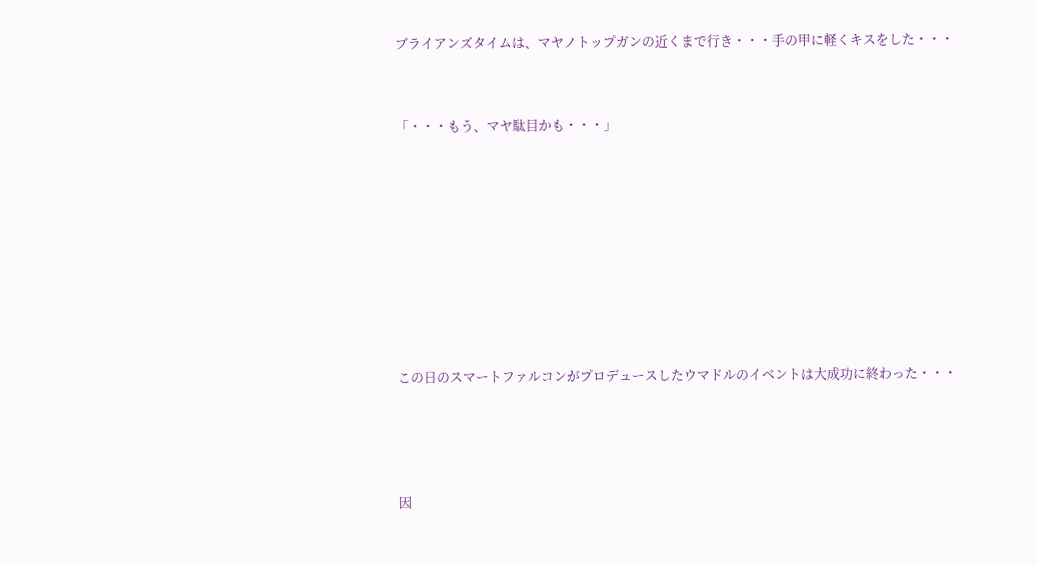ブライアンズタイムは、マヤノトップガンの近くまで行き・・・手の甲に軽くキスをした・・・



「・・・もう、マヤ駄目かも・・・」











この日のスマートファルコンがプロデュースしたウマドルのイベントは大成功に終わった・・・





因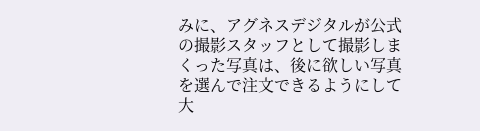みに、アグネスデジタルが公式の撮影スタッフとして撮影しまくった写真は、後に欲しい写真を選んで注文できるようにして大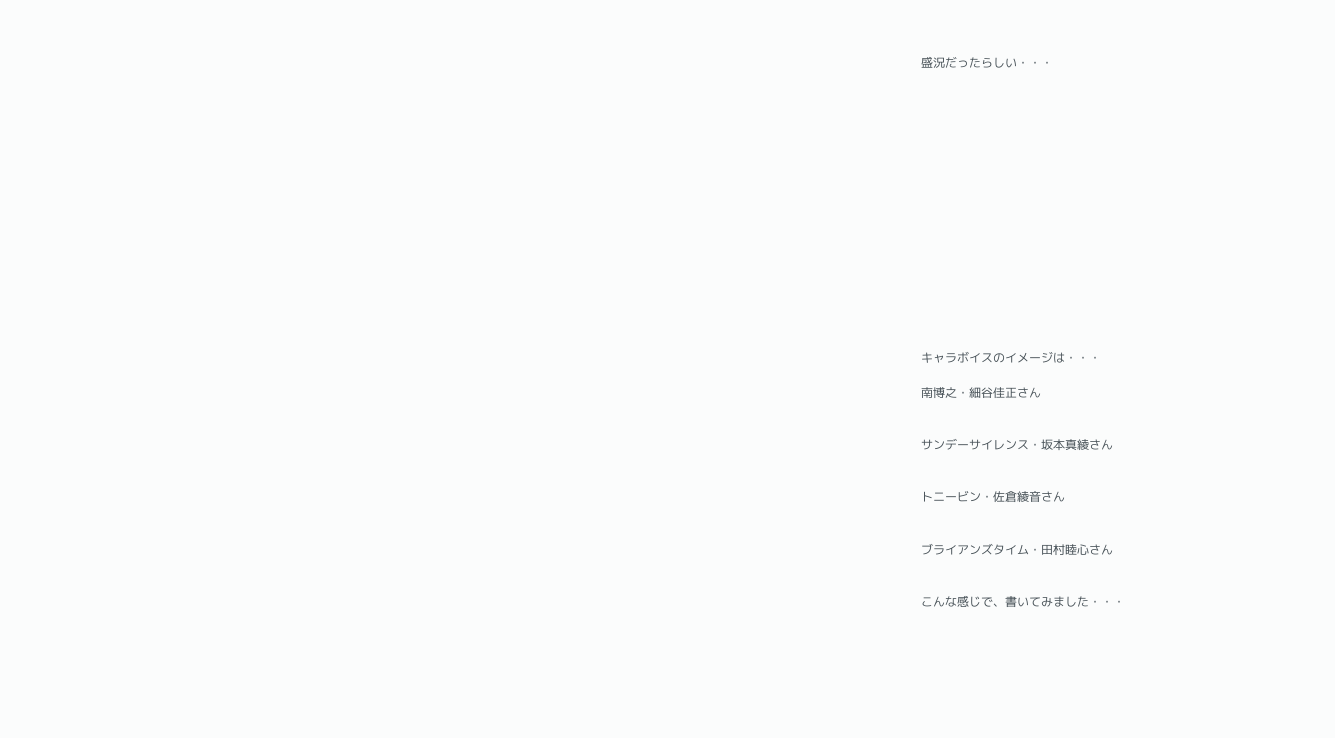盛況だったらしい・・・
















キャラボイスのイメージは・・・

南博之・細谷佳正さん


サンデーサイレンス・坂本真綾さん


トニービン・佐倉綾音さん


ブライアンズタイム・田村睦心さん


こんな感じで、書いてみました・・・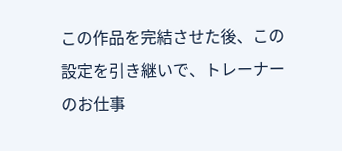この作品を完結させた後、この設定を引き継いで、トレーナーのお仕事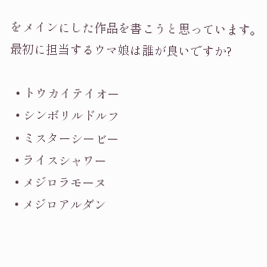をメインにした作品を書こうと思っています。最初に担当するウマ娘は誰が良いですか?

  • トウカイテイオー
  • シンボリルドルフ
  • ミスターシービー
  • ライスシャワー
  • メジロラモーヌ
  • メジロアルダン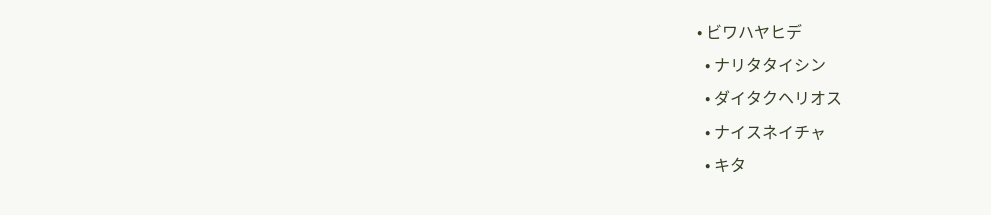• ビワハヤヒデ
  • ナリタタイシン
  • ダイタクヘリオス
  • ナイスネイチャ
  • キタ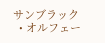サンブラック
  • オルフェー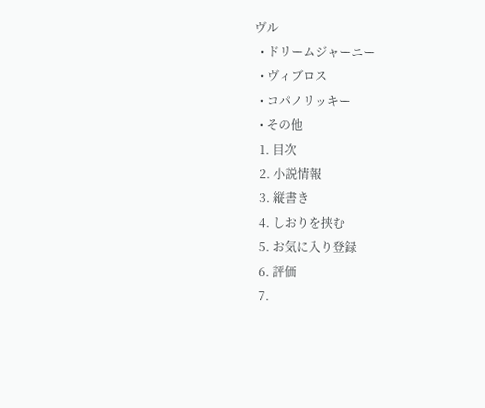ヴル
  • ドリームジャーニー
  • ヴィブロス
  • コパノリッキー
  • その他
  1. 目次
  2. 小説情報
  3. 縦書き
  4. しおりを挟む
  5. お気に入り登録
  6. 評価
  7.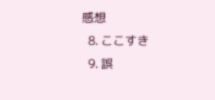感想
  8. ここすき
  9. 誤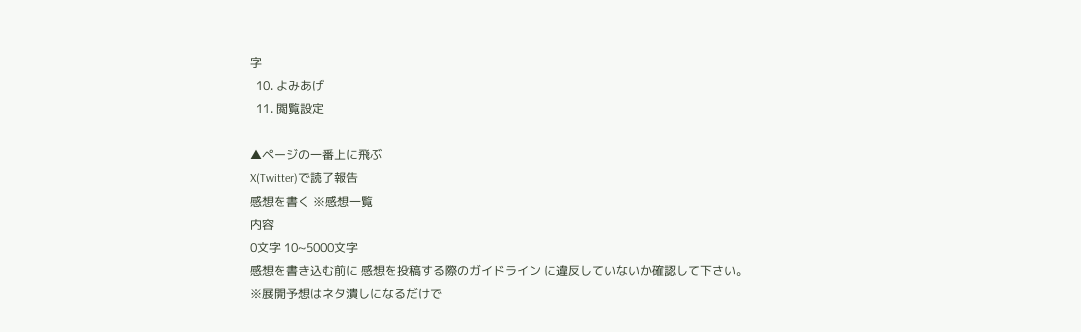字
  10. よみあげ
  11. 閲覧設定

▲ページの一番上に飛ぶ
X(Twitter)で読了報告
感想を書く ※感想一覧
内容
0文字 10~5000文字
感想を書き込む前に 感想を投稿する際のガイドライン に違反していないか確認して下さい。
※展開予想はネタ潰しになるだけで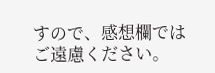すので、感想欄ではご遠慮ください。